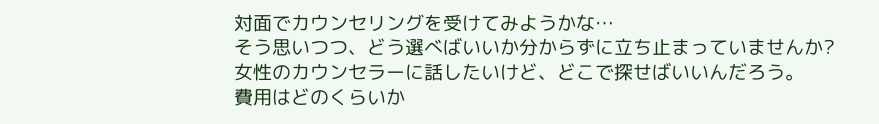対面でカウンセリングを受けてみようかな…
そう思いつつ、どう選べばいいか分からずに立ち止まっていませんか?
女性のカウンセラーに話したいけど、どこで探せばいいんだろう。
費用はどのくらいか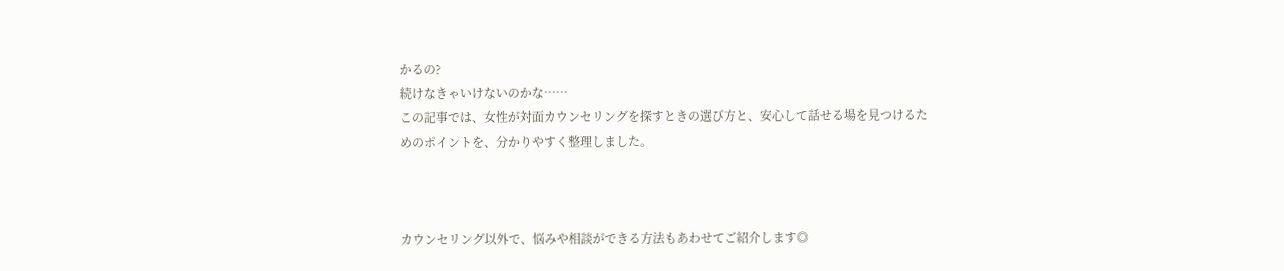かるの?
続けなきゃいけないのかな……
この記事では、女性が対面カウンセリングを探すときの選び方と、安心して話せる場を見つけるためのポイントを、分かりやすく整理しました。



カウンセリング以外で、悩みや相談ができる方法もあわせてご紹介します◎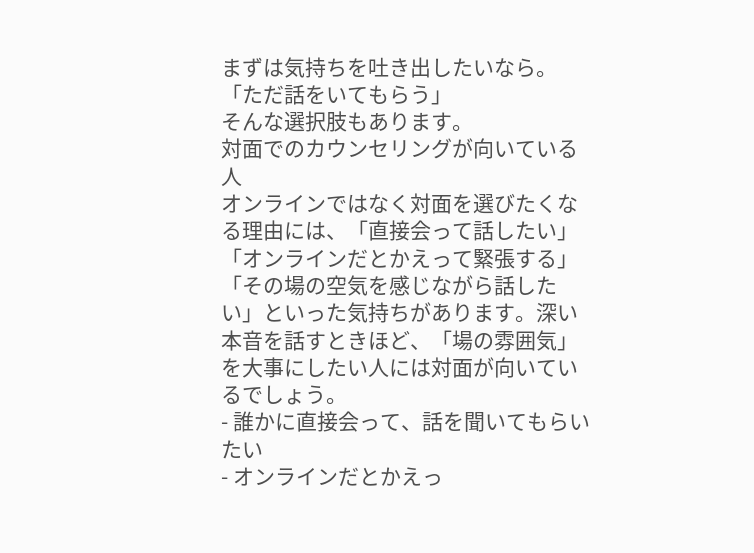まずは気持ちを吐き出したいなら。
「ただ話をいてもらう」
そんな選択肢もあります。
対面でのカウンセリングが向いている人
オンラインではなく対面を選びたくなる理由には、「直接会って話したい」「オンラインだとかえって緊張する」「その場の空気を感じながら話したい」といった気持ちがあります。深い本音を話すときほど、「場の雰囲気」を大事にしたい人には対面が向いているでしょう。
- 誰かに直接会って、話を聞いてもらいたい
- オンラインだとかえっ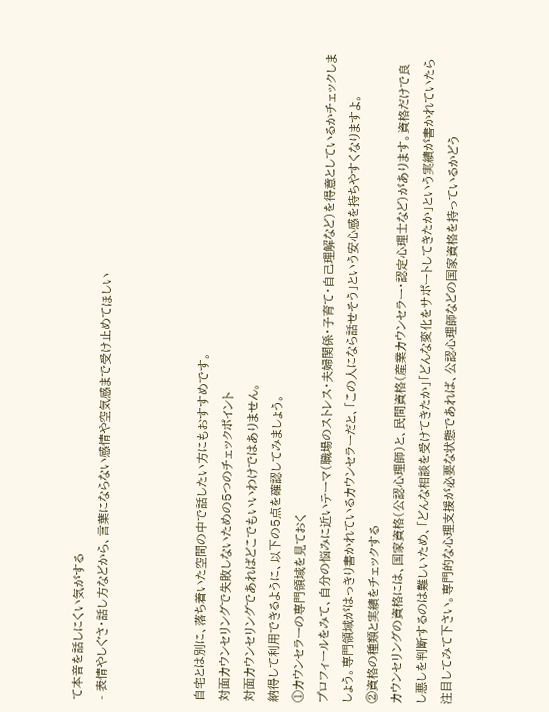て本音を話しにくい気がする
- 表情やしぐさ・話し方などから、言葉にならない感情や空気感まで受け止めてほしい



自宅とは別に、落ち着いた空間の中で話したい方にもおすすめです。
対面カウンセリングで失敗しないための5つのチェックポイント
対面カウンセリングであればどこでもいいわけではありません。
納得して利用できるように、以下の5点を確認してみましょう。
①カウンセラーの専門領域を見ておく
プロフィールをみて、自分の悩みに近いテーマ(職場のストレス・夫婦関係・子育て・自己理解など)を得意としているかチェックしましょう。専門領域がはっきり書かれているカウンセラーだと、「この人になら話せそう」という安心感を持ちやすくなりますよ。
②資格の種類と実績をチェックする
カウンセリングの資格には、国家資格(公認心理師)と、民間資格(産業カウンセラー・認定心理士など)があります。資格だけで良し悪しを判断するのは難しいため、「どんな相談を受けてきたか」「どんな変化をサポートしてきたか」という実績が書かれていたら注目してみて下さい。専門的な心理支援が必要な状態であれば、公認心理師などの国家資格を持っているかどう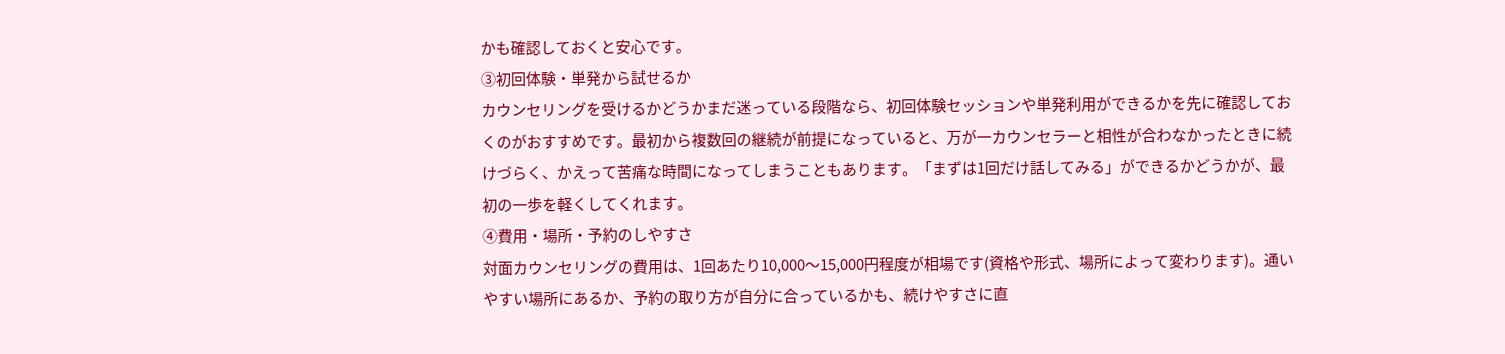かも確認しておくと安心です。
③初回体験・単発から試せるか
カウンセリングを受けるかどうかまだ迷っている段階なら、初回体験セッションや単発利用ができるかを先に確認しておくのがおすすめです。最初から複数回の継続が前提になっていると、万が一カウンセラーと相性が合わなかったときに続けづらく、かえって苦痛な時間になってしまうこともあります。「まずは1回だけ話してみる」ができるかどうかが、最初の一歩を軽くしてくれます。
④費用・場所・予約のしやすさ
対面カウンセリングの費用は、1回あたり10,000〜15,000円程度が相場です(資格や形式、場所によって変わります)。通いやすい場所にあるか、予約の取り方が自分に合っているかも、続けやすさに直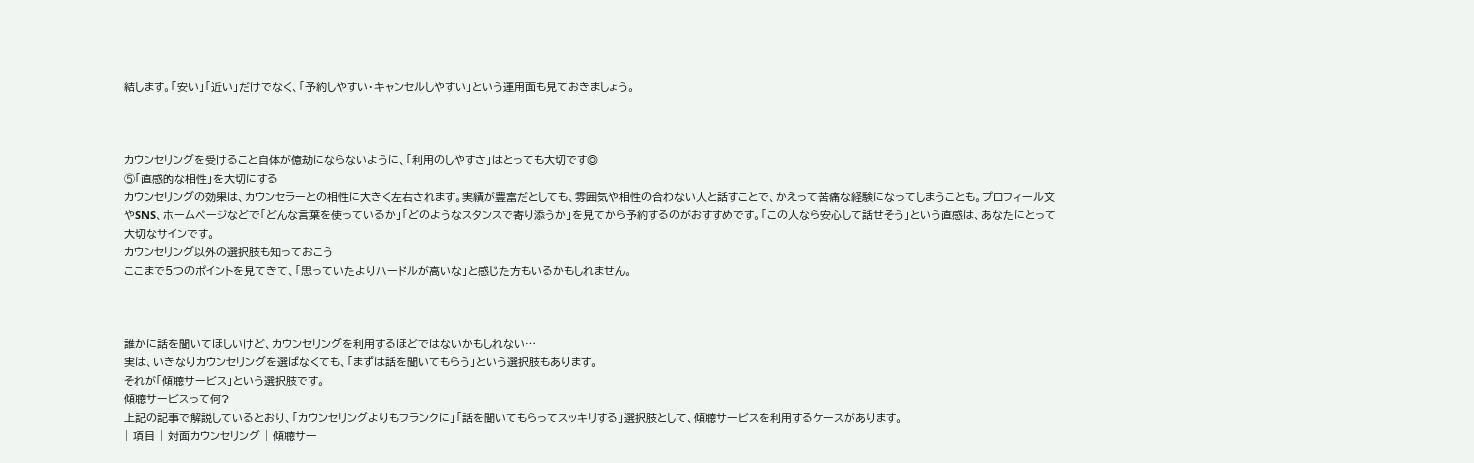結します。「安い」「近い」だけでなく、「予約しやすい・キャンセルしやすい」という運用面も見ておきましょう。



カウンセリングを受けること自体が億劫にならないように、「利用のしやすさ」はとっても大切です◎
⑤「直感的な相性」を大切にする
カウンセリングの効果は、カウンセラーとの相性に大きく左右されます。実績が豊富だとしても、雰囲気や相性の合わない人と話すことで、かえって苦痛な経験になってしまうことも。プロフィール文やSNS、ホームページなどで「どんな言葉を使っているか」「どのようなスタンスで寄り添うか」を見てから予約するのがおすすめです。「この人なら安心して話せそう」という直感は、あなたにとって大切なサインです。
カウンセリング以外の選択肢も知っておこう
ここまで5つのポイントを見てきて、「思っていたよりハードルが高いな」と感じた方もいるかもしれません。



誰かに話を聞いてほしいけど、カウンセリングを利用するほどではないかもしれない…
実は、いきなりカウンセリングを選ばなくても、「まずは話を聞いてもらう」という選択肢もあります。
それが「傾聴サービス」という選択肢です。
傾聴サービスって何?
上記の記事で解説しているとおり、「カウンセリングよりもフランクに」「話を聞いてもらってスッキリする」選択肢として、傾聴サービスを利用するケースがあります。
| 項目 | 対面カウンセリング | 傾聴サー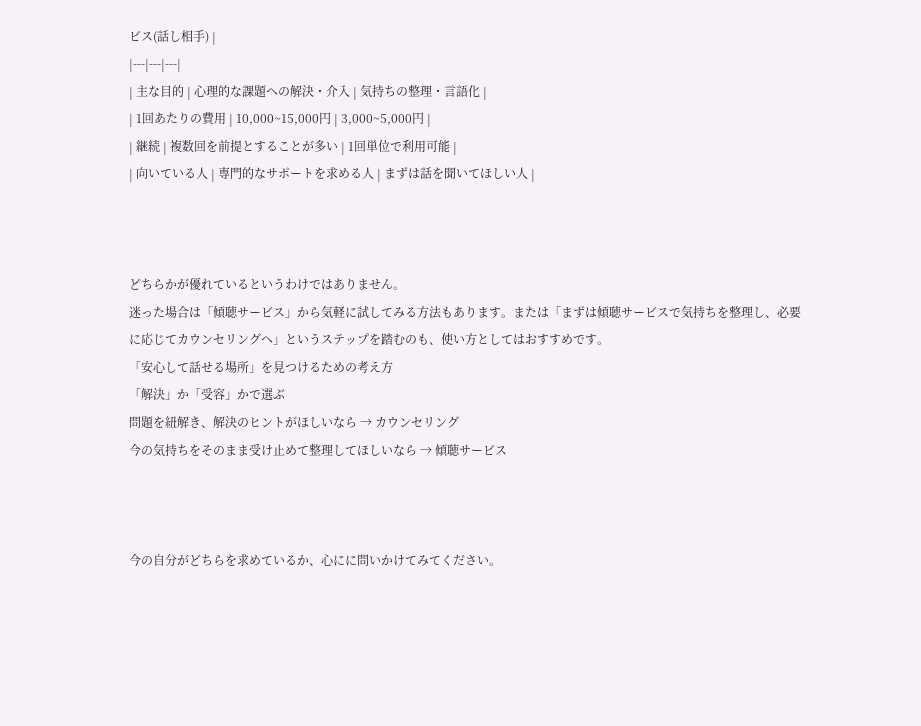ビス(話し相手) |
|---|---|---|
| 主な目的 | 心理的な課題への解決・介入 | 気持ちの整理・言語化 |
| 1回あたりの費用 | 10,000~15,000円 | 3,000~5,000円 |
| 継続 | 複数回を前提とすることが多い | 1回単位で利用可能 |
| 向いている人 | 専門的なサポートを求める人 | まずは話を聞いてほしい人 |



どちらかが優れているというわけではありません。
迷った場合は「傾聴サービス」から気軽に試してみる方法もあります。または「まずは傾聴サービスで気持ちを整理し、必要に応じてカウンセリングへ」というステップを踏むのも、使い方としてはおすすめです。
「安心して話せる場所」を見つけるための考え方
「解決」か「受容」かで選ぶ
問題を紐解き、解決のヒントがほしいなら → カウンセリング
今の気持ちをそのまま受け止めて整理してほしいなら → 傾聴サービス



今の自分がどちらを求めているか、心にに問いかけてみてください。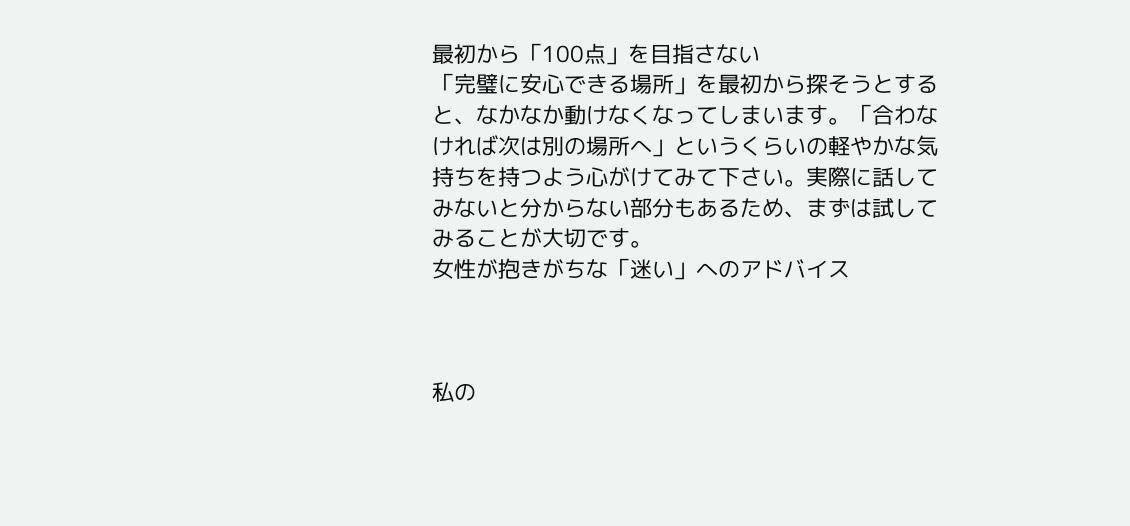最初から「100点」を目指さない
「完璧に安心できる場所」を最初から探そうとすると、なかなか動けなくなってしまいます。「合わなければ次は別の場所へ」というくらいの軽やかな気持ちを持つよう心がけてみて下さい。実際に話してみないと分からない部分もあるため、まずは試してみることが大切です。
女性が抱きがちな「迷い」へのアドバイス



私の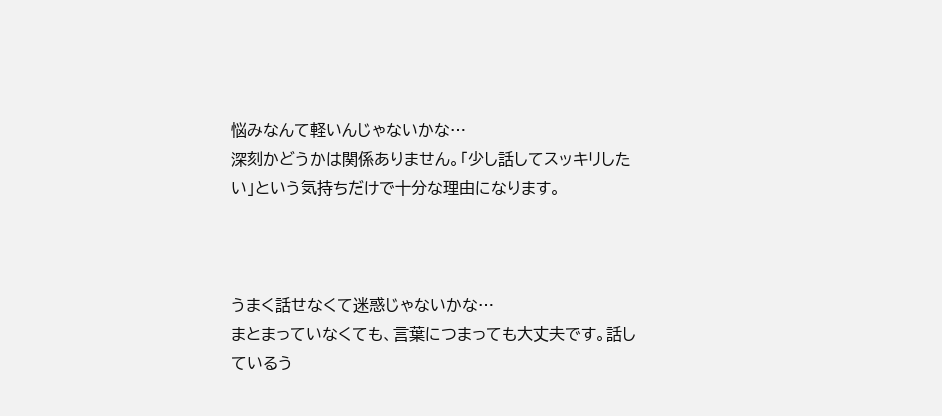悩みなんて軽いんじゃないかな…
深刻かどうかは関係ありません。「少し話してスッキリしたい」という気持ちだけで十分な理由になります。



うまく話せなくて迷惑じゃないかな…
まとまっていなくても、言葉につまっても大丈夫です。話しているう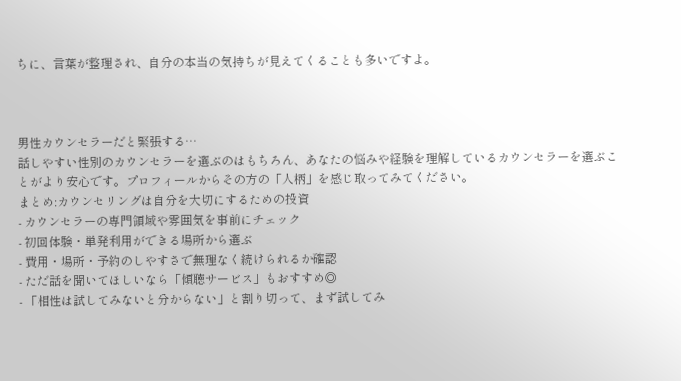ちに、言葉が整理され、自分の本当の気持ちが見えてくることも多いですよ。



男性カウンセラーだと緊張する…
話しやすい性別のカウンセラーを選ぶのはもちろん、あなたの悩みや経験を理解しているカウンセラーを選ぶことがより安心です。プロフィールからその方の「人柄」を感じ取ってみてください。
まとめ:カウンセリングは自分を大切にするための投資
- カウンセラーの専門領域や雰囲気を事前にチェック
- 初回体験・単発利用ができる場所から選ぶ
- 費用・場所・予約のしやすさで無理なく続けられるか確認
- ただ話を聞いてほしいなら「傾聴サービス」もおすすめ◎
- 「相性は試してみないと分からない」と割り切って、まず試してみ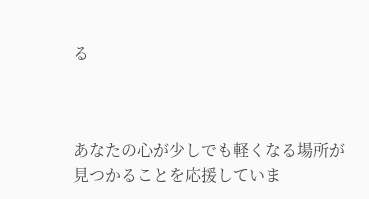る



あなたの心が少しでも軽くなる場所が見つかることを応援していま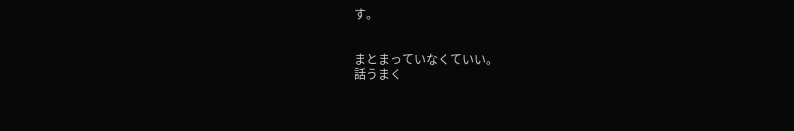す。


まとまっていなくていい。
話うまく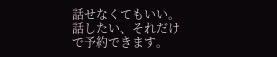話せなくてもいい。
話したい、それだけで予約できます。